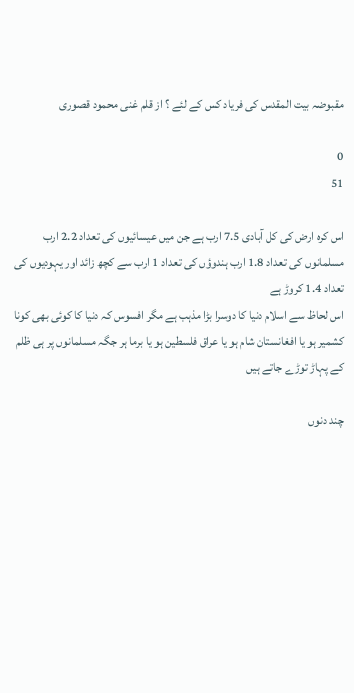مقبوضہ بیت المقدس کی فریاد کس کے لئے ؟ از قلم غنی محمود قصوری

0
51

اس کرہ ارض کی کل آبادی 7.5 ارب ہے جن میں عیسائیوں کی تعداد 2.2 ارب مسلمانوں کی تعداد 1.8 ارب ہندوؤں کی تعداد 1 ارب سے کچھ زائد اور یہودیوں کی تعداد 1.4 کروڑ ہے
اس لحاظ سے اسلام دنیا کا دوسرا بڑا مذہب ہے مگر افسوس کہ دنیا کا کوئی بھی کونا کشمیر ہو یا افغانستان شام ہو یا عراق فلسطین ہو یا برما ہر جگہ مسلمانوں پر ہی ظلم کے پہاڑ توڑے جاتے ہیں

چند دنوں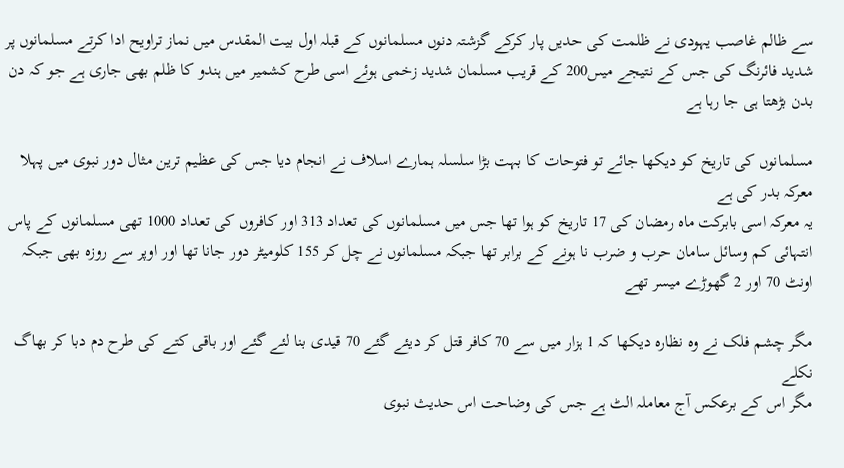سے ظالم غاصب یہودی نے ظلمت کی حدیں پار کرکے گزشتہ دنوں مسلمانوں کے قبلہ اول بیت المقدس میں نماز تراویح ادا کرتے مسلمانوں پر شدید فائرنگ کی جس کے نتیجے میںں200 کے قریب مسلمان شدید زخمی ہوئے اسی طرح کشمیر میں ہندو کا ظلم بھی جاری ہے جو کہ دن بدن بڑھتا ہی جا رہا ہے

مسلمانوں کی تاریخ کو دیکھا جائے تو فتوحات کا بہت بڑا سلسلہ ہمارے اسلاف نے انجام دیا جس کی عظیم ترین مثال دور نبوی میں پہلا معرکہ بدر کی ہے
یہ معرکہ اسی بابرکت ماہ رمضان کی 17 تاریخ کو ہوا تھا جس میں مسلمانوں کی تعداد 313 اور کافروں کی تعداد 1000 تھی مسلمانوں کے پاس انتہائی کم وسائل سامان حرب و ضرب نا ہونے کے برابر تھا جبکہ مسلمانوں نے چل کر 155 کلومیٹر دور جانا تھا اور اوپر سے روزہ بھی جبکہ اونٹ 70 اور 2 گھوڑے میسر تھے

مگر چشم فلک نے وہ نظارہ دیکھا کہ 1 ہزار میں سے 70 کافر قتل کر دیئے گئے 70 قیدی بنا لئے گئے اور باقی کتے کی طرح دم دبا کر بھاگ نکلے
مگر اس کے برعکس آج معاملہ الٹ ہے جس کی وضاحت اس حدیث نبوی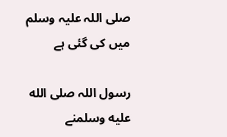صلی اللہ علیہ وسلم میں کی گئی ہے

رسول اللہ صلى الله عليه وسلمنے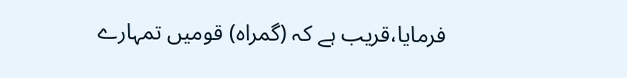فرمایا،قریب ہے کہ (گمراہ) قومیں تمہارے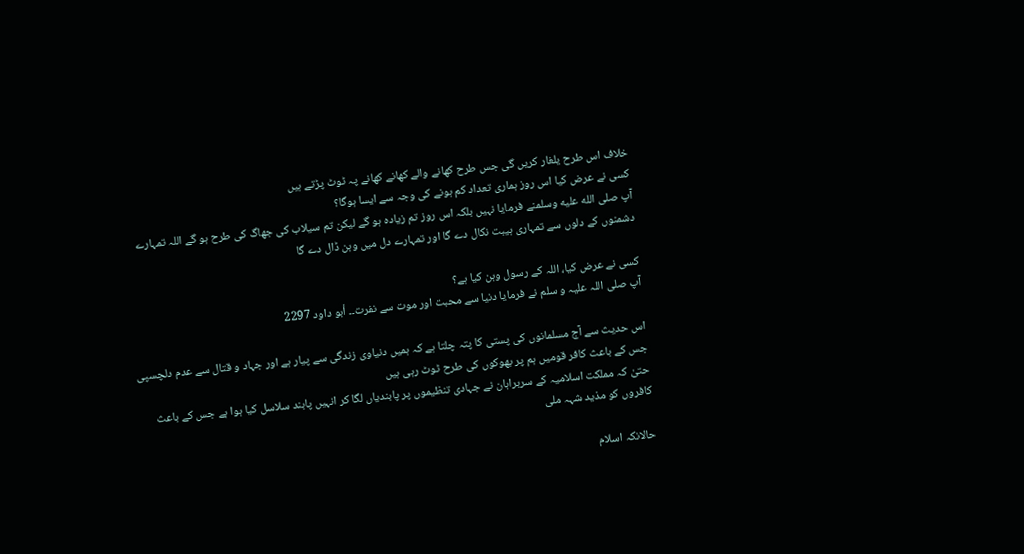خلاف اس طرح یلغار کریں گی جس طرح کھانے والے کھانے کھانے پہ ٹوٹ پڑتے ہیں
کسی نے عرض کیا اس روز ہماری تعداد کم ہونے کی وجہ سے ایسا ہوگا؟
آپ صلى الله عليه وسلمنے فرمایا نہیں بلکہ اس روز تم زیادہ ہو گے لیکن تم سیلاب کی جھاگ کی طرح ہو گے اللہ تمہارے دشمنوں کے دلوں سے تمہاری ہیبت نکال دے گا اور تمہارے دل میں وہن ڈال دے گا

کسی نے عرض کیا، اللہ کے رسول وہن کیا ہے؟
آپ صلی اللہ علیہ و سلم نے فرمایا دنیا سے محبت اور موت سے نفرت۔۔ أبو داود 2297

اس حدیث سے آج مسلمانوں کی پستی کا پتہ چلتا ہے کہ ہمیں دنیاوی زندگی سے پیار ہے اور جہاد و قتال سے عدم دلچسپی جس کے باعث کافر قومیں ہم پر بھوکوں کی طرح ٹوٹ رہی ہیں
حتیٰ کہ مملکت اسلامیہ کے سربراہان نے جہادی تنظیموں پر پابندیاں لگا کر انہیں پابند سلاسل کیا ہوا ہے جس کے باعث کافروں کو مذید شہہ ملی

حالانکہ اسلام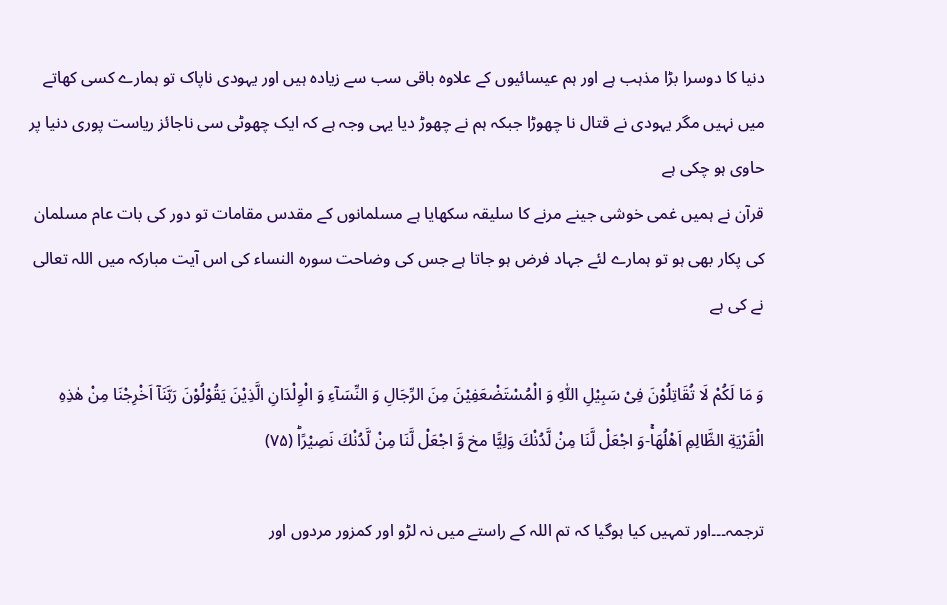دنیا کا دوسرا بڑا مذہب ہے اور ہم عیسائیوں کے علاوہ باقی سب سے زیادہ ہیں اور یہودی ناپاک تو ہمارے کسی کھاتے میں نہیں مگر یہودی نے قتال نا چھوڑا جبکہ ہم نے چھوڑ دیا یہی وجہ ہے کہ ایک چھوٹی سی ناجائز ریاست پوری دنیا پر حاوی ہو چکی ہے
قرآن نے ہمیں غمی خوشی جینے مرنے کا سلیقہ سکھایا ہے مسلمانوں کے مقدس مقامات تو دور کی بات عام مسلمان کی پکار بھی ہو تو ہمارے لئے جہاد فرض ہو جاتا ہے جس کی وضاحت سورہ النساء کی اس آیت مبارکہ میں اللہ تعالی نے کی ہے

وَ مَا لَكُمْ لَا تُقَاتِلُوْنَ فِیْ سَبِیْلِ اللّٰهِ وَ الْمُسْتَضْعَفِیْنَ مِنَ الرِّجَالِ وَ النِّسَآءِ وَ الْوِلْدَانِ الَّذِیْنَ یَقُوْلُوْنَ رَبَّنَاۤ اَخْرِجْنَا مِنْ هٰذِهِ الْقَرْیَةِ الظَّالِمِ اَهْلُهَاۚ-وَ اجْعَلْ لَّنَا مِنْ لَّدُنْكَ وَلِیًّا مخ وَّ اجْعَلْ لَّنَا مِنْ لَّدُنْكَ نَصِیْرًاؕ (۷۵)

ترجمہ۔۔۔اور تمہیں کیا ہوگیا کہ تم اللہ کے راستے میں نہ لڑو اور کمزور مردوں اور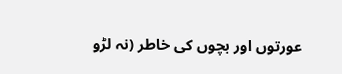عورتوں اور بچوں کی خاطر (نہ لڑو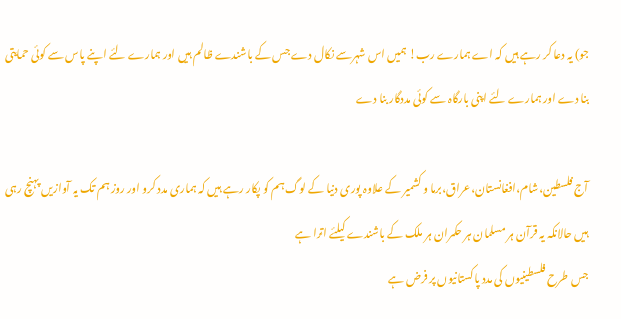جو) یہ دعا کر رہے ہیں کہ اے ہمارے رب! ہمیں اس شہرسے نکال دے جس کے باشندے ظالم ہیں اور ہمارے لئے اپنے پاس سے کوئی حمایتی بنا دے اور ہمارے لئے اپنی بارگاہ سے کوئی مددگار بنا دے

آج فلسطین،شام،افغانستان،عراق،برما و کشمیر کے علاوہ پوری دنیا کے لوگ ہم کو پکار رہے ہیں کہ ہماری مدد کرو اور روز ہم تک یہ آوازیں پہنچ رہی ہیں حالانکہ یہ قرآن ہر مسلمان ہر حکمران ہر ملک کے باشندے کیلئے اترا ہے
جس طرح فلسطینیوں کی مدد پاکستانیوں پر فرض ہے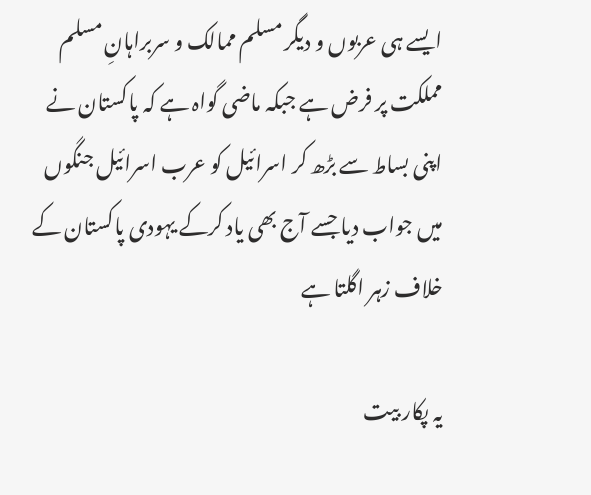ایسے ہی عربوں و دیگر مسلم ممالک و سربراہانِ مسلم مملکت پر فرض ہے جبکہ ماضی گواہ ہے کہ پاکستان نے اپنی بساط سے بڑھ کر اسرائیل کو عرب اسرائیل جنگوں میں جواب دیا جسے آج بھی یاد کرکے یہودی پاکستان کے خلاف زہر اگلتا ہے

یہ پکار بیت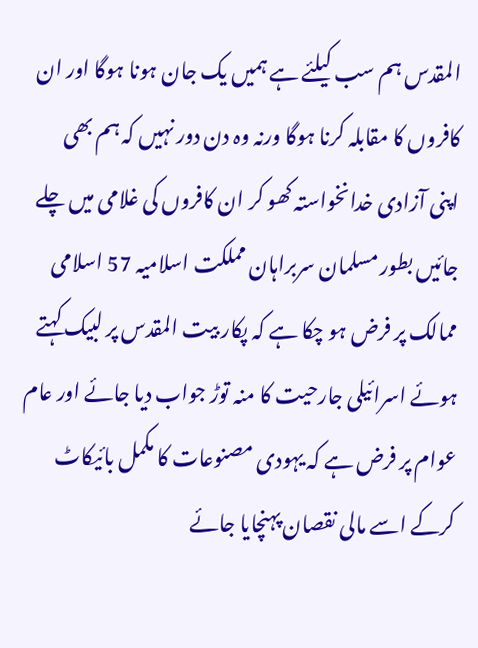المقدس ہم سب کیلئے ہے ہمیں یک جان ہونا ہوگا اور ان کافروں کا مقابلہ کرنا ہوگا ورنہ وہ دن دور نہیں کہ ہم بھی اپنی آزادی خدانخواستہ کھو کر ان کافروں کی غلامی میں چلے جائیں بطور مسلمان سربراہان مملکت اسلامیہ 57 اسلامی ممالک پر فرض ہو چکا ہے کہ پکار بیت المقدس پر لبیک کہتے ہوئے اسرائیلی جارحیت کا منہ توڑ جواب دیا جائے اور عام عوام پر فرض ہے کہ یہودی مصنوعات کا مکمل بائیکاٹ کرکے اسے مالی نقصان پہنچایا جائے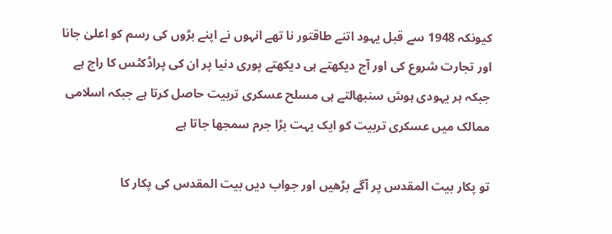کیونکہ 1948 سے قبل یہود اتنے طاقتور نا تھے انہوں نے اپنے بڑوں کی رسم کو اعلیٰ جانا اور تجارت شروع کی اور آج دیکھتے ہی دیکھتے پوری دنیا پر ان کی پراڈکٹس کا راج ہے جبکہ ہر یہودی ہوش سنبھالتے ہی مسلح عسکری تربیت حاصل کرتا ہے جبکہ اسلامی ممالک میں عسکری تربیت کو ایک بہت بڑا جرم سمجھا جاتا ہے

تو پکار بیت المقدس پر آگے بڑھیں اور جواب دیں بیت المقدس کی پکار کا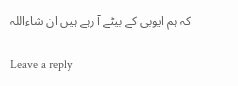کہ ہم ایوبی کے بیٹے آ رہے ہیں ان شاءاللہ

Leave a reply